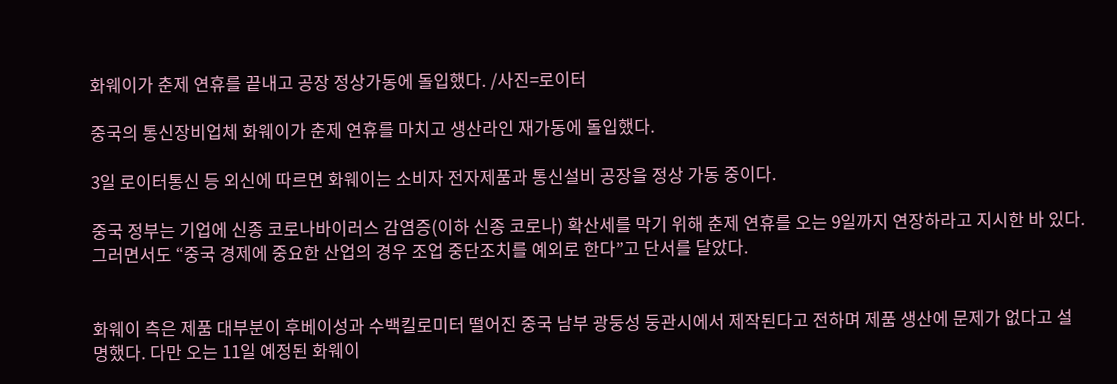화웨이가 춘제 연휴를 끝내고 공장 정상가동에 돌입했다. /사진=로이터

중국의 통신장비업체 화웨이가 춘제 연휴를 마치고 생산라인 재가동에 돌입했다.

3일 로이터통신 등 외신에 따르면 화웨이는 소비자 전자제품과 통신설비 공장을 정상 가동 중이다.

중국 정부는 기업에 신종 코로나바이러스 감염증(이하 신종 코로나) 확산세를 막기 위해 춘제 연휴를 오는 9일까지 연장하라고 지시한 바 있다. 그러면서도 “중국 경제에 중요한 산업의 경우 조업 중단조치를 예외로 한다”고 단서를 달았다.


화웨이 측은 제품 대부분이 후베이성과 수백킬로미터 떨어진 중국 남부 광둥성 둥관시에서 제작된다고 전하며 제품 생산에 문제가 없다고 설명했다. 다만 오는 11일 예정된 화웨이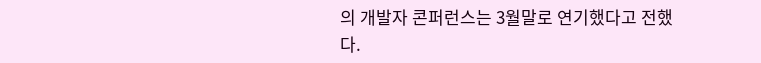의 개발자 콘퍼런스는 3월말로 연기했다고 전했다.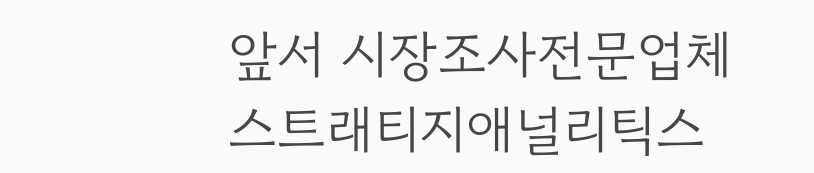앞서 시장조사전문업체 스트래티지애널리틱스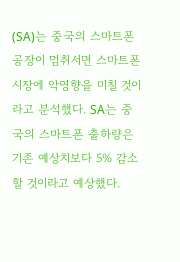(SA)는 중국의 스마트폰 공장이 멈취서면 스마트폰 시장에 악영향을 미칠 것이라고 분석했다. SA는 중국의 스마트폰 출하량은 기존 예상치보다 5% 감소할 것이라고 예상했다.